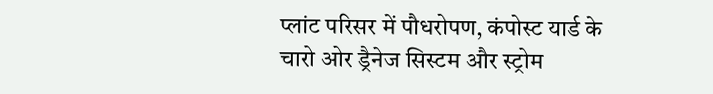प्लांट परिसर में पौधरोपण, कंपोस्ट यार्ड के चारो ओर ड्रैनेज सिस्टम और स्ट्रोम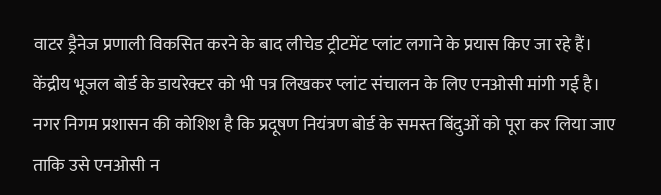वाटर ड्रैनेज प्रणाली विकसित करने के बाद लीचेड ट्रीटमेंट प्लांट लगाने के प्रयास किए जा रहे हैं। केंद्रीय भूजल बोर्ड के डायरेक्टर को भी पत्र लिखकर प्लांट संचालन के लिए एनओसी मांगी गई है।
नगर निगम प्रशासन की कोशिश है कि प्रदूषण नियंत्रण बोर्ड के समस्त बिंदुओं को पूरा कर लिया जाए ताकि उसे एनओसी न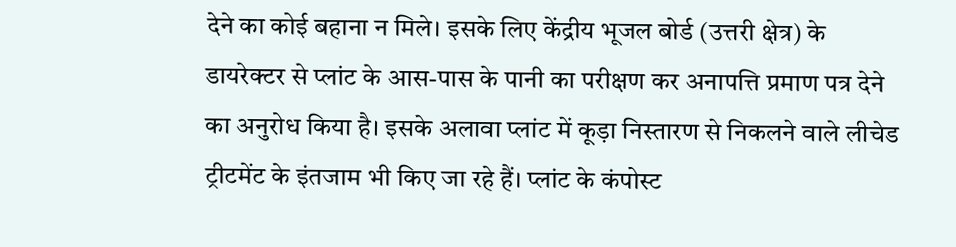देने का कोई बहाना न मिले। इसके लिए केंद्रीय भूजल बोर्ड (उत्तरी क्षेत्र) के डायरेक्टर से प्लांट के आस-पास के पानी का परीक्षण कर अनापत्ति प्रमाण पत्र देने का अनुरोध किया है। इसके अलावा प्लांट में कूड़ा निस्तारण से निकलने वाले लीचेड ट्रीटमेंट के इंतजाम भी किए जा रहे हैं। प्लांट के कंपोस्ट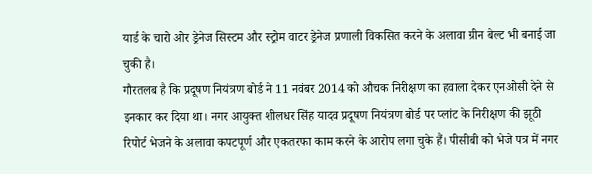यार्ड के चारो ओर ड्रेनेज सिस्टम और स्ट्रोम वाटर ड्रेनेज प्रणाली विकसित करने के अलावा ग्रीन बेल्ट भी बनाई जा चुकी है।
गौरतलब है कि प्रदूषण नियंत्रण बोर्ड ने 11 नवंबर 2014 को औचक निरीक्षण का हवाला देकर एनओसी देने से इनकार कर दिया था। नगर आयुक्त शीलधर सिंह यादव प्रदूषण नियंत्रण बोर्ड पर प्लांट के निरीक्षण की झूठी रिपोर्ट भेजने के अलावा कपटपूर्ण और एकतरफा काम करने के आरोप लगा चुके हैं। पीसीबी को भेजे पत्र में नगर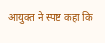आयुक्त ने स्पष्ट कहा कि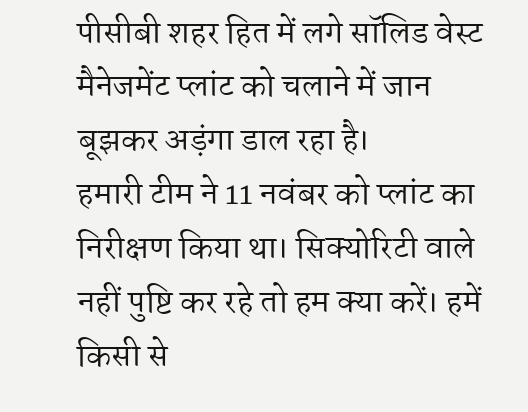पीसीबी शहर हित में लगे सॉलिड वेस्ट मैनेजमेंट प्लांट को चलाने में जान बूझकर अड़ंगा डाल रहा है।
हमारी टीम ने 11 नवंबर को प्लांट का निरीक्षण किया था। सिक्योरिटी वाले नहीं पुष्टि कर रहे तो हम क्या करें। हमें किसी से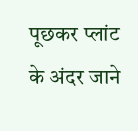पूछकर प्लांट के अंदर जाने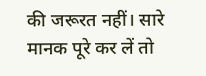की जरूरत नहीं। सारे मानक पूरे कर लें तो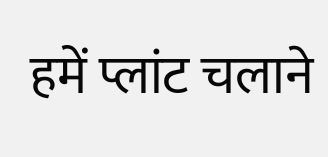हमें प्लांट चलाने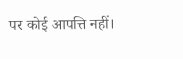पर कोई आपत्ति नहीं।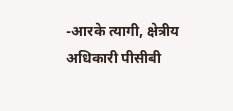-आरके त्यागी, क्षेत्रीय अधिकारी पीसीबी